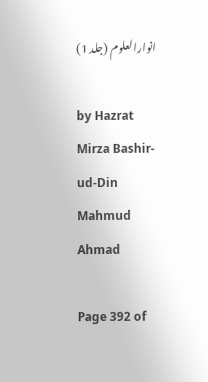انوارالعلوم (جلد 1)

by Hazrat Mirza Bashir-ud-Din Mahmud Ahmad

Page 392 of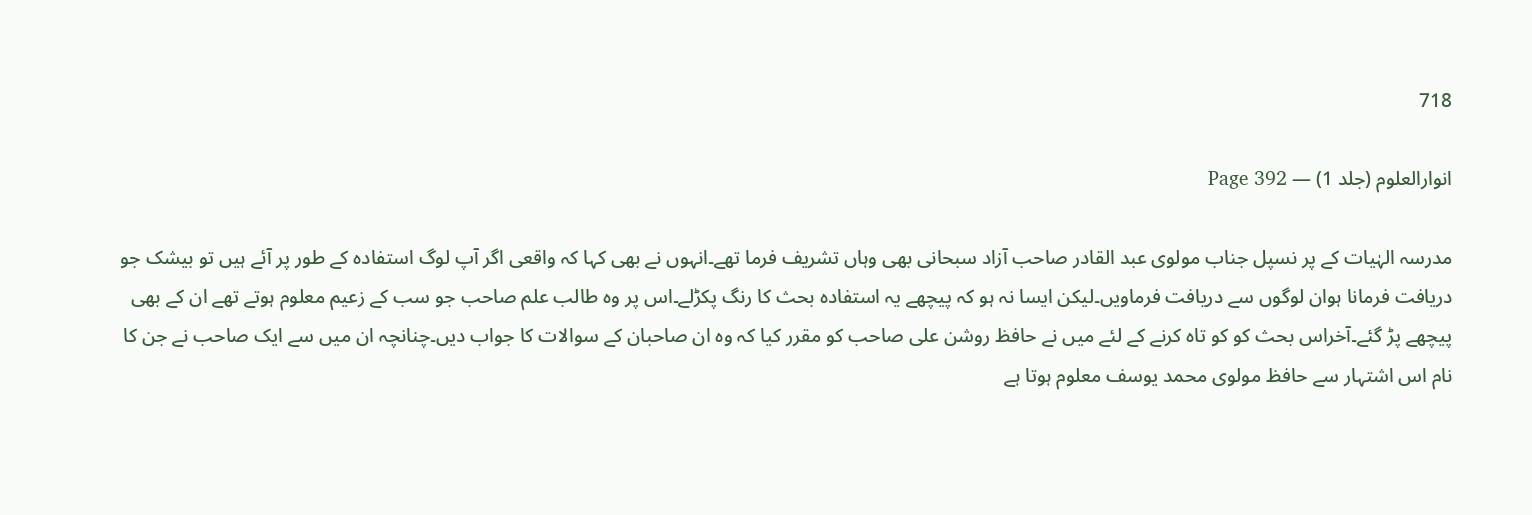718

انوارالعلوم (جلد 1) — Page 392

مدرسہ الہٰیات کے پر نسپل جناب مولوی عبد القادر صاحب آزاد سبحانی بھی وہاں تشریف فرما تھے۔انہوں نے بھی کہا کہ واقعی اگر آپ لوگ استفادہ کے طور پر آئے ہیں تو بیشک جو دریافت فرمانا ہوان لوگوں سے دریافت فرماویں۔لیکن ایسا نہ ہو کہ پیچھے یہ استفادہ بحث کا رنگ پکڑلے۔اس پر وہ طالب علم صاحب جو سب کے زعیم معلوم ہوتے تھے ان کے بھی پیچھے پڑ گئے۔آخراس بحث کو کو تاہ کرنے کے لئے میں نے حافظ روشن علی صاحب کو مقرر کیا کہ وہ ان صاحبان کے سوالات کا جواب دیں۔چنانچہ ان میں سے ایک صاحب نے جن کا نام اس اشتہار سے حافظ مولوی محمد یوسف معلوم ہوتا ہے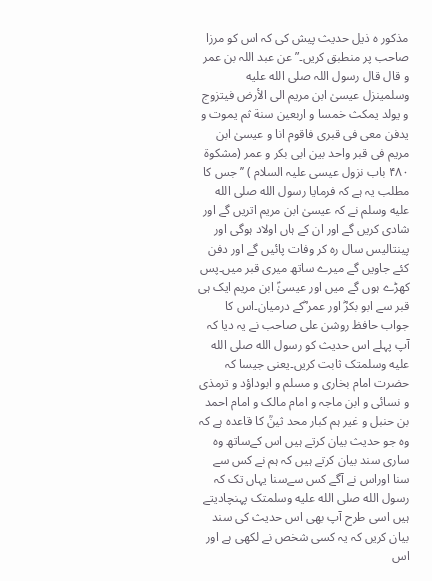مذکور ہ ذیل حدیث پیش کی کہ اس کو مرزا صاحب پر منطبق کریں۔” عن عبد اللہ بن عمر و قال قال رسول اللہ صلى الله عليه وسلمینزل عیسیٰ ابن مریم الی الأرض فیتزوج و یولد یمکث خمسا و اربعین سنة ثم یموت و یدفن معی فی قبری فاقوم انا و عیسیٰ ابن مریم فی قبر واحد بین ابی بکر و عمر (مشکوة ۴۸۰ باب نزول عیسی علیہ السلام ) ’’جس کا مطلب یہ ہے کہ فرمایا رسول الله صلى الله عليه وسلم نے کہ عیسیٰ ابن مریم اتریں گے اور شادی کریں گے اور ان کے ہاں اولاد ہوگی اور پینتالیس سال رہ کر وفات پائیں گے اور دفن کئے جاویں گے میرے ساتھ میری قبر میں۔پس کھڑے ہوں گے میں اور عیسیٰؑ ابن مریم ایک ہی قبر سے ابو بکرؓ اور عمر ؓکے درمیان۔اس کا جواب حافظ روشن علی صاحب نے یہ دیا کہ آپ پہلے اس حدیث کو رسول الله صلى الله عليه وسلمتک ثابت کریں۔یعنی جیسا کہ حضرت امام بخاری و مسلم و ابوداؤد و ترمذی و نسائی و ابن ماجہ و امام مالک و امام احمد بن حنبل و غیر ہم کبار محد ثینؒ کا قاعدہ ہے کہ وہ جو حدیث بیان کرتے ہیں اس کےساتھ وہ ساری سند بیان کرتے ہیں کہ ہم نے کس سے سنا اوراس نے آگے کس سےسنا یہاں تک کہ رسول الله صلى الله عليه وسلمتک پہنچادیتے ہیں اسی طرح آپ بھی اس حدیث کی سند بیان کریں کہ یہ کسی شخص نے لکھی ہے اور اس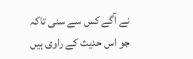نے آگے کس سے سنی تاکہ جو اس حدیث کے راوی ہیں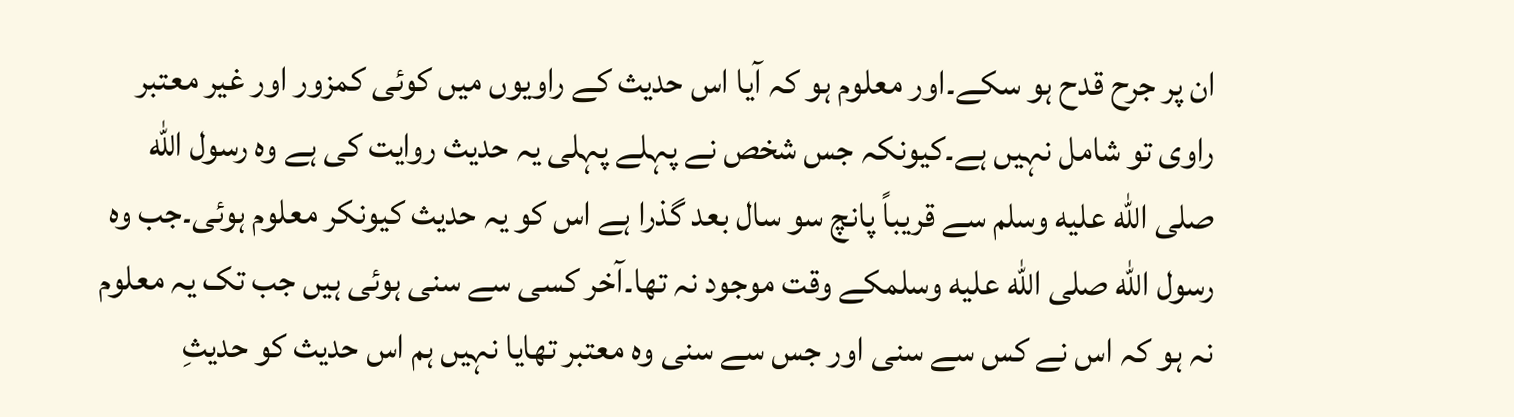ان پر جرح قدح ہو سکے۔اور معلوم ہو کہ آیا اس حدیث کے راویوں میں کوئی کمزور اور غیر معتبر راوی تو شامل نہیں ہے۔کیونکہ جس شخص نے پہلے پہلی یہ حدیث روایت کی ہے وہ رسول الله صلى الله عليه وسلم سے قریباً پانچ سو سال بعد گذرا ہے اس کو یہ حدیث کیونکر معلوم ہوئی۔جب وہ رسول الله صلى الله عليه وسلمکے وقت موجود نہ تھا۔آخر کسی سے سنی ہوئی ہیں جب تک یہ معلوم نہ ہو کہ اس نے کس سے سنی اور جس سے سنی وہ معتبر تھایا نہیں ہم اس حدیث کو حدیثِ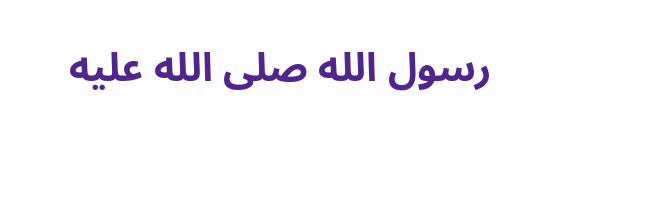رسول الله صلى الله عليه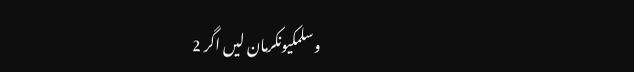وسلمکیونکرمان لیں اگر 2